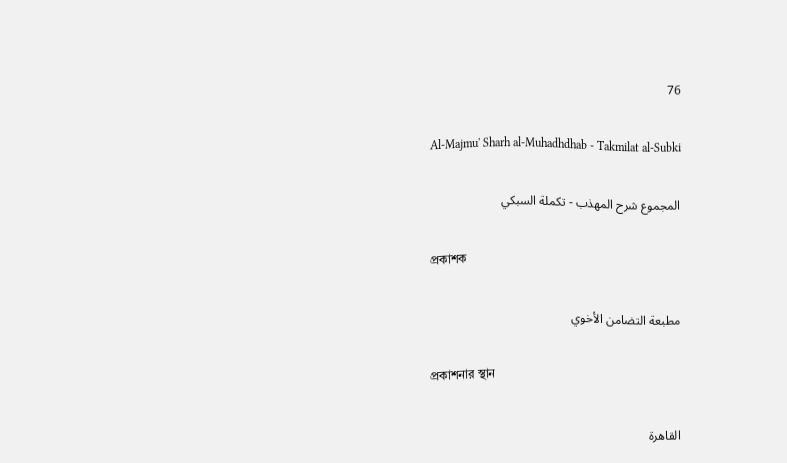76

Al-Majmu' Sharh al-Muhadhdhab - Takmilat al-Subki

المجموع شرح المهذب - تكملة السبكي

প্রকাশক

مطبعة التضامن الأخوي

প্রকাশনার স্থান

القاهرة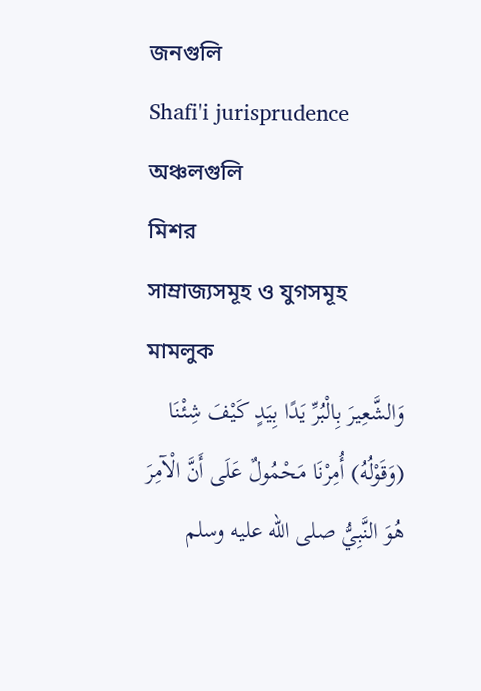জনগুলি
Shafi'i jurisprudence
অঞ্চলগুলি
মিশর
সাম্রাজ্যসমূহ ও যুগসমূহ
মামলুক
وَالشَّعِيرَ بِالْبُرِّ يَدًا بِيَدٍ كَيْفَ شِئْنَا (وَقَوْلُهُ) أُمِرْنَا مَحْمُولٌ عَلَى أَنَّ الْآمِرَ هُوَ النَّبِيُّ صلى الله عليه وسلم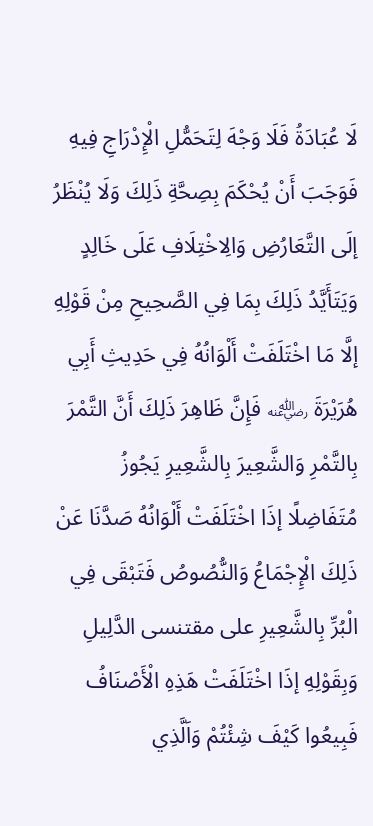لَا عُبَادَةُ فَلَا وَجْهَ لِتَحَمُّلِ الْإِدْرَاجِ فِيهِ فَوَجَبَ أَنْ يُحْكَمَ بِصِحَّةِ ذَلِكَ وَلَا يُنْظَرُ إلَى التَّعَارُضِ وَالِاخْتِلَافِ عَلَى خَالِدٍ وَيَتَأَيَّدُ ذَلِكَ بِمَا فِي الصَّحِيحِ مِنْ قَوْلِهِ إلَّا مَا اخْتَلَفَتْ أَلْوَانُهُ فِي حَدِيثِ أَبِي هُرَيْرَةَ ﵁ فَإِنَّ ظَاهِرَ ذَلِكَ أَنَّ التَّمْرَ بِالتَّمْرِ وَالشَّعِيرَ بِالشَّعِيرِ يَجُوزُ مُتَفَاضِلًا إذَا اخْتَلَفَتْ أَلْوَانُهُ صَدَّنَا عَنْ ذَلِكَ الْإِجْمَاعُ وَالنُّصُوصُ فَتَبْقَى فِي الْبُرِّ بِالشَّعِيرِ على مقتنسى الدَّلِيلِ وَبِقَوْلِهِ إذَا اخْتَلَفَتْ هَذِهِ الْأَصْنَافُ فَبِيعُوا كَيْفَ شِئْتُمْ وَاَلَّذِي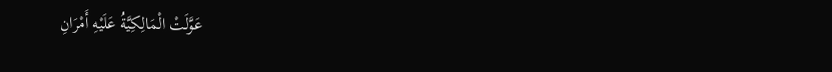عَوَّلَتْ الْمَالِكِيَّةُ عَلَيْهِ أَمْرَانِ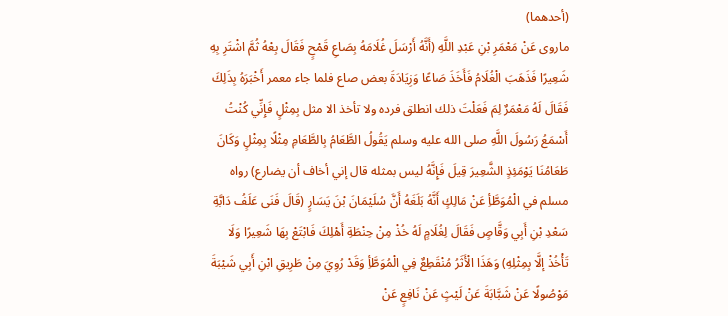(أحدهما)
ماروى عَنْ مَعْمَرِ بْنِ عَبْدِ اللَّهِ (أَنَّهُ أَرْسَلَ غُلَامَهُ بِصَاعِ قَمْحٍ فَقَالَ بِعْهُ ثُمَّ اشْتَرِ بِهِ شَعِيرًا فَذَهَبَ الْغُلَامُ فَأَخَذَ صَاعًا وَزِيَادَةَ بعض صاع فلما جاء معمر أَخْبَرَهُ بِذَلِكَ فَقَالَ لَهُ مَعْمَرٌ لِمَ فَعَلْتَ ذلك انطلق فرده ولا تأخذ الا مثل بِمِثْلٍ فَإِنِّي كُنْتُ أَسْمَعُ رَسُولَ اللَّهِ صلى الله عليه وسلم يَقُولُ الطَّعَامُ بِالطَّعَامِ مِثْلًا بِمِثْلٍ وَكَانَ طَعَامُنَا يَوْمَئِذٍ الشَّعِيرَ قِيلَ فَإِنَّهُ ليس بمثله قال إني أخاف أن يضارع) رواه مسلم في الْمُوَطَّأِ عَنْ مَالِكٍ أَنَّهُ بَلَغَهُ أَنَّ سُلَيْمَانَ بْنَ يَسَارٍ (قَالَ فَنَى عَلَفُ دَابَّةِ سَعْدِ بْنِ أَبِي وَقَّاصٍ فَقَالَ لِغُلَامٍ لَهُ خُذْ مِنْ حِنْطَةِ أَهْلِكَ فَابْتَعْ بِهَا شَعِيرًا وَلَا تَأْخُذْ إلَّا بِمِثْلِهِ) وَهَذَا الْأَثَرُ مُنْقَطِعٌ فِي الْمُوَطَّأِ وَقَدْ رُوِيَ مِنْ طَرِيقِ ابْنِ أَبِي شَيْبَةَ مَوْصُولًا عَنْ شَبَّابَةَ عَنْ لَيْثٍ عَنْ نَافِعٍ عَنْ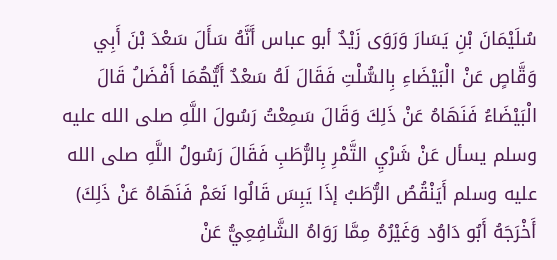سُلَيْمَانَ بْنِ يَسَارَ وَرَوَى زَيْدٌ أبو عباس أَنَّهُ سَأَلَ سَعْدَ بْنَ أَبِي وَقَّاصٍ عَنْ الْبَيْضَاءِ بِالسُّلْتِ فَقَالَ لَهُ سَعْدٌ أَيُّهُمَا أَفْضَلُ قَالَ الْبَيْضَاءُ فَنَهَاهُ عَنْ ذَلِكَ وَقَالَ سَمِعْتُ رَسُولَ اللَّهِ صلى الله عليه وسلم يسأل عَنْ شَرْيِ التَّمْرِ بِالرُّطَبِ فَقَالَ رَسُولُ اللَّهِ صلى الله عليه وسلم أَيَنْقُصُ الرُّطَبُ إذَا يَبِسَ قَالُوا نَعَمْ فَنَهَاهُ عَنْ ذَلِكَ) أَخْرَجَهُ أَبُو دَاوُد وَغَيْرُهُ مِمَّا رَوَاهُ الشَّافِعِيُّ عَنْ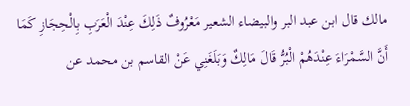مالك قال ابن عبد البر والبيضاء الشعير مَعْرُوفٌ ذَلِكَ عِنْدَ الْعَرَبِ بِالْحِجَازِ كَمَا أَنَّ السَّمْرَاءَ عِنْدَهُمْ الْبُرُّ قَالَ مَالِكٌ وَبَلَغَنِي عَنْ القاسم بن محمد عن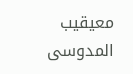معيقيب المدوسى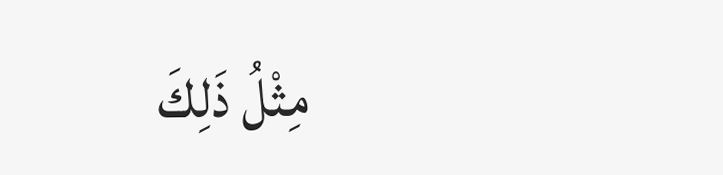مِثْلُ ذَلِكَ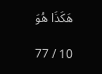هَكَذَا هُوَ

10 / 77